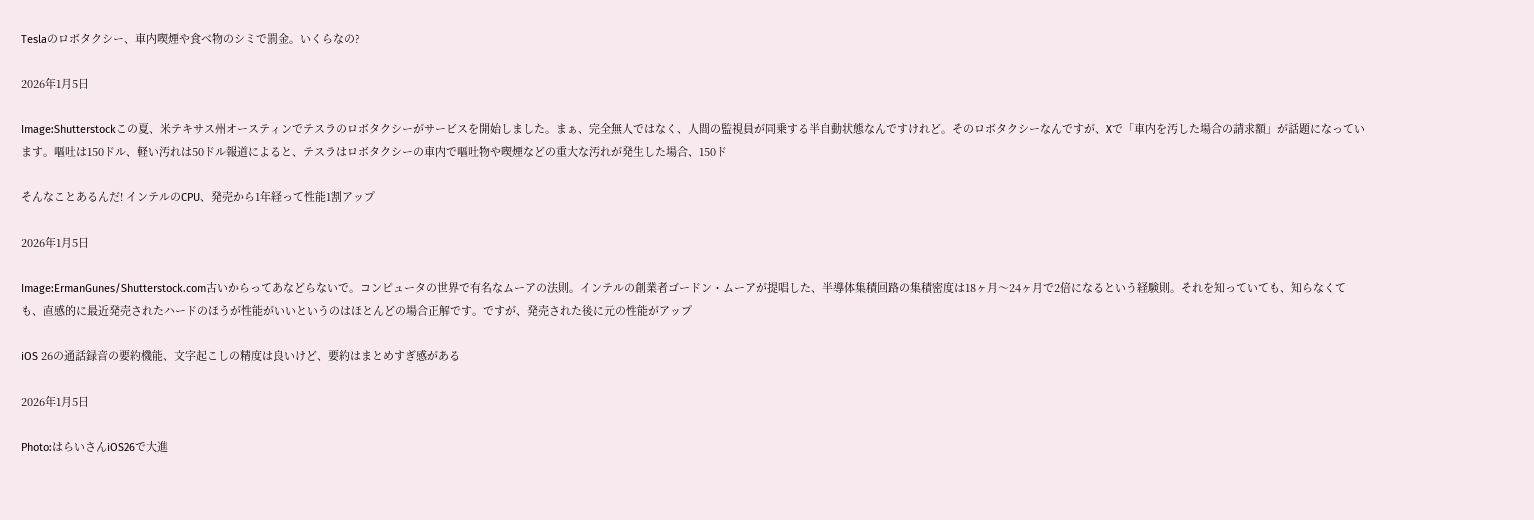Teslaのロボタクシー、車内喫煙や食べ物のシミで罰金。いくらなの?

2026年1月5日

Image:Shutterstockこの夏、米テキサス州オースティンでテスラのロボタクシーがサービスを開始しました。まぁ、完全無人ではなく、人間の監視員が同乗する半自動状態なんですけれど。そのロボタクシーなんですが、Xで「車内を汚した場合の請求額」が話題になっています。嘔吐は150ドル、軽い汚れは50ドル報道によると、テスラはロボタクシーの車内で嘔吐物や喫煙などの重大な汚れが発生した場合、150ド

そんなことあるんだ! インテルのCPU、発売から1年経って性能1割アップ

2026年1月5日

Image:ErmanGunes/Shutterstock.com古いからってあなどらないで。コンピュータの世界で有名なムーアの法則。インテルの創業者ゴードン・ムーアが提唱した、半導体集積回路の集積密度は18ヶ月〜24ヶ月で2倍になるという経験則。それを知っていても、知らなくても、直感的に最近発売されたハードのほうが性能がいいというのはほとんどの場合正解です。ですが、発売された後に元の性能がアップ

iOS 26の通話録音の要約機能、文字起こしの精度は良いけど、要約はまとめすぎ感がある

2026年1月5日

Photo:はらいさんiOS26で大進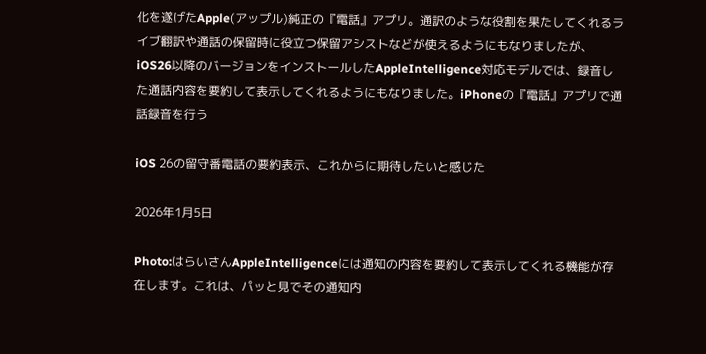化を遂げたApple(アップル)純正の『電話』アプリ。通訳のような役割を果たしてくれるライブ翻訳や通話の保留時に役立つ保留アシストなどが使えるようにもなりましたが、iOS26以降のバージョンをインストールしたAppleIntelligence対応モデルでは、録音した通話内容を要約して表示してくれるようにもなりました。iPhoneの『電話』アプリで通話録音を行う

iOS 26の留守番電話の要約表示、これからに期待したいと感じた

2026年1月5日

Photo:はらいさんAppleIntelligenceには通知の内容を要約して表示してくれる機能が存在します。これは、パッと見でその通知内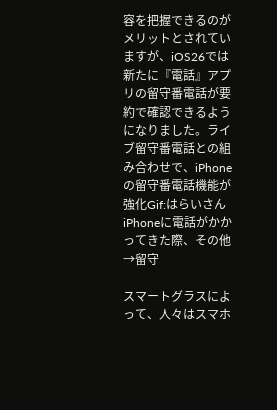容を把握できるのがメリットとされていますが、iOS26では新たに『電話』アプリの留守番電話が要約で確認できるようになりました。ライブ留守番電話との組み合わせで、iPhoneの留守番電話機能が強化Gif:はらいさんiPhoneに電話がかかってきた際、その他→留守

スマートグラスによって、人々はスマホ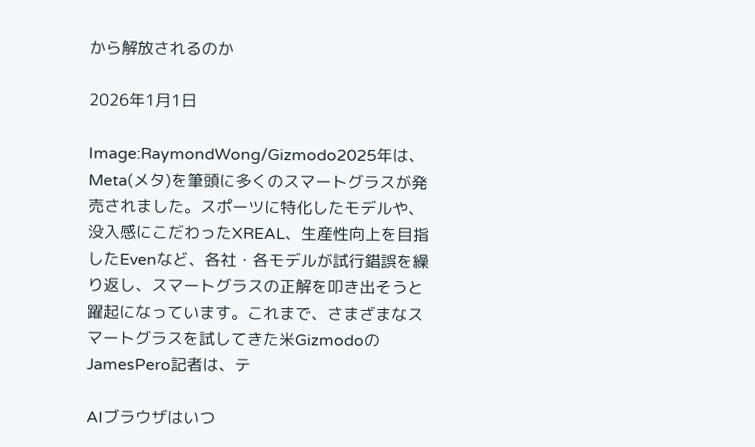から解放されるのか

2026年1月1日

Image:RaymondWong/Gizmodo2025年は、Meta(メタ)を筆頭に多くのスマートグラスが発売されました。スポーツに特化したモデルや、没入感にこだわったXREAL、生産性向上を目指したEvenなど、各社・各モデルが試行錯誤を繰り返し、スマートグラスの正解を叩き出そうと躍起になっています。これまで、さまざまなスマートグラスを試してきた米GizmodoのJamesPero記者は、テ

AIブラウザはいつ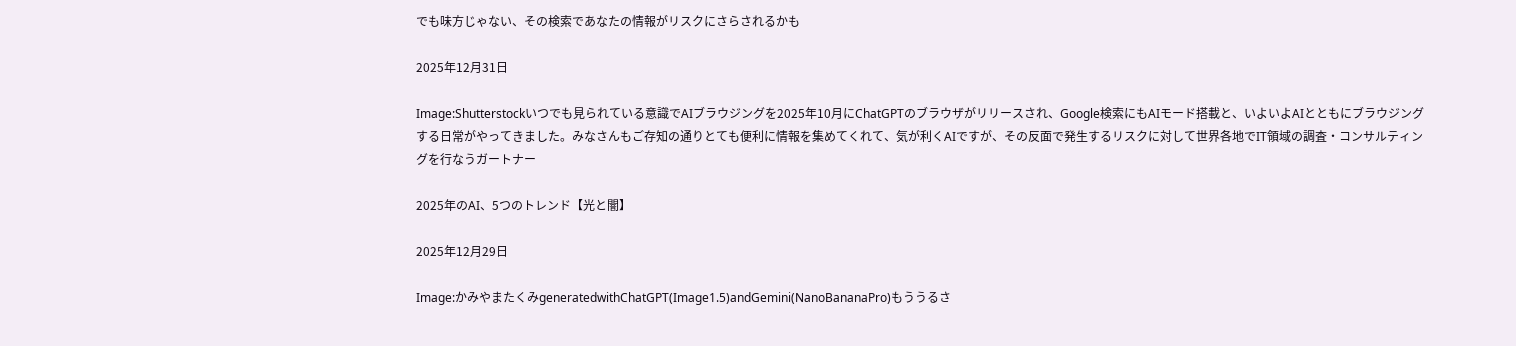でも味方じゃない、その検索であなたの情報がリスクにさらされるかも

2025年12月31日

Image:Shutterstockいつでも見られている意識でAIブラウジングを2025年10月にChatGPTのブラウザがリリースされ、Google検索にもAIモード搭載と、いよいよAIとともにブラウジングする日常がやってきました。みなさんもご存知の通りとても便利に情報を集めてくれて、気が利くAIですが、その反面で発生するリスクに対して世界各地でIT領域の調査・コンサルティングを行なうガートナー

2025年のAI、5つのトレンド【光と闇】

2025年12月29日

Image:かみやまたくみgeneratedwithChatGPT(Image1.5)andGemini(NanoBananaPro)もううるさ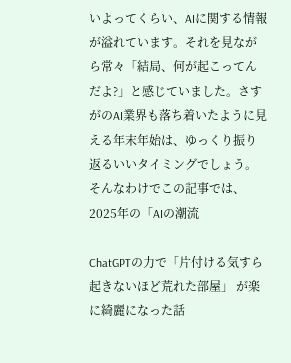いよってくらい、AIに関する情報が溢れています。それを見ながら常々「結局、何が起こってんだよ?」と感じていました。さすがのAI業界も落ち着いたように見える年末年始は、ゆっくり振り返るいいタイミングでしょう。そんなわけでこの記事では、2025年の「AIの潮流

ChatGPTの力で「片付ける気すら起きないほど荒れた部屋」 が楽に綺麗になった話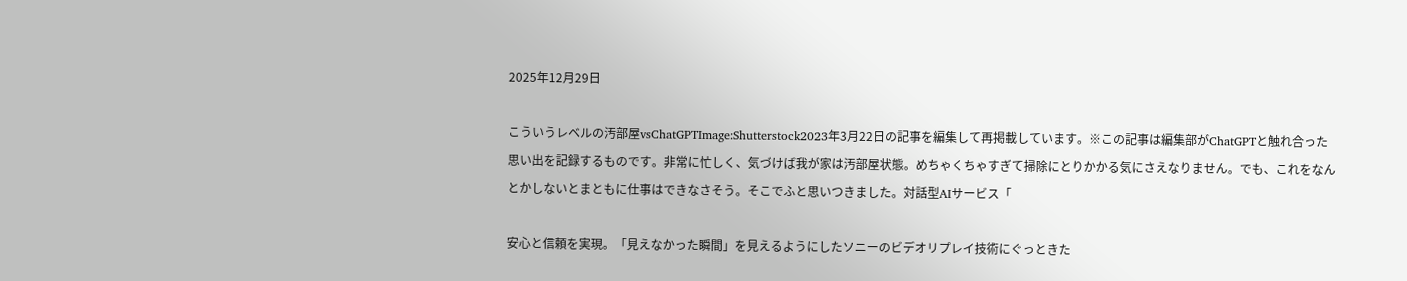2025年12月29日

こういうレベルの汚部屋vsChatGPTImage:Shutterstock2023年3月22日の記事を編集して再掲載しています。※この記事は編集部がChatGPTと触れ合った思い出を記録するものです。非常に忙しく、気づけば我が家は汚部屋状態。めちゃくちゃすぎて掃除にとりかかる気にさえなりません。でも、これをなんとかしないとまともに仕事はできなさそう。そこでふと思いつきました。対話型AIサービス「

安心と信頼を実現。「見えなかった瞬間」を見えるようにしたソニーのビデオリプレイ技術にぐっときた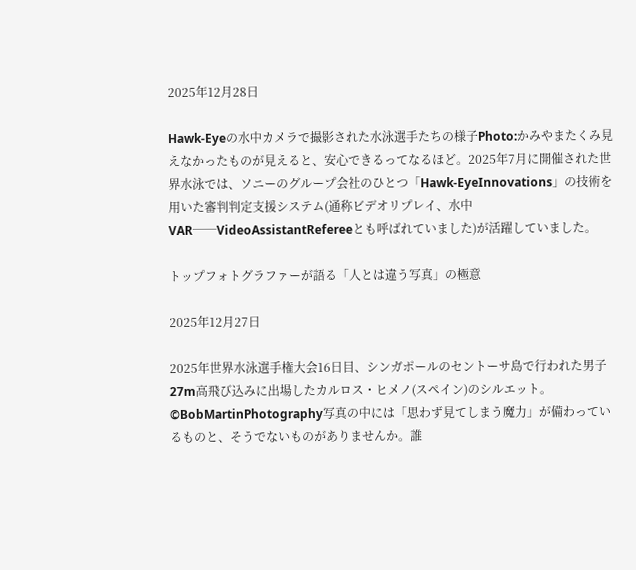2025年12月28日

Hawk-Eyeの水中カメラで撮影された水泳選手たちの様子Photo:かみやまたくみ見えなかったものが見えると、安心できるってなるほど。2025年7月に開催された世界水泳では、ソニーのグループ会社のひとつ「Hawk-EyeInnovations」の技術を用いた審判判定支援システム(通称ビデオリプレイ、水中VAR──VideoAssistantRefereeとも呼ばれていました)が活躍していました。

トップフォトグラファーが語る「人とは違う写真」の極意

2025年12月27日

2025年世界水泳選手権大会16日目、シンガポールのセントーサ島で行われた男子27m高飛び込みに出場したカルロス・ヒメノ(スペイン)のシルエット。©BobMartinPhotography写真の中には「思わず見てしまう魔力」が備わっているものと、そうでないものがありませんか。誰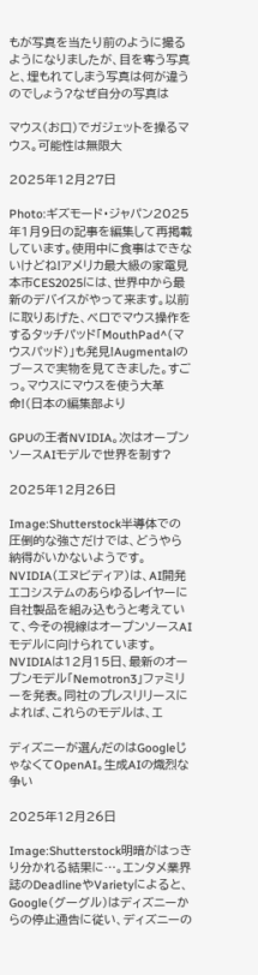もが写真を当たり前のように撮るようになりましたが、目を奪う写真と、埋もれてしまう写真は何が違うのでしょう?なぜ自分の写真は

マウス(お口)でガジェットを操るマウス。可能性は無限大

2025年12月27日

Photo:ギズモード・ジャパン2025年1月9日の記事を編集して再掲載しています。使用中に食事はできないけどね!アメリカ最大級の家電見本市CES2025には、世界中から最新のデバイスがやって来ます。以前に取りあげた、ベロでマウス操作をするタッチパッド「MouthPad^(マウスパッド)」も発見!Augmentalのブースで実物を見てきました。すごっ。マウスにマウスを使う大革命!(日本の編集部より

GPUの王者NVIDIA。次はオープンソースAIモデルで世界を制す?

2025年12月26日

Image:Shutterstock半導体での圧倒的な強さだけでは、どうやら納得がいかないようです。NVIDIA(エヌビディア)は、AI開発エコシステムのあらゆるレイヤーに自社製品を組み込もうと考えていて、今その視線はオープンソースAIモデルに向けられています。NVIDIAは12月15日、最新のオープンモデル「Nemotron3」ファミリーを発表。同社のプレスリリースによれば、これらのモデルは、エ

ディズニーが選んだのはGoogleじゃなくてOpenAI。生成AIの熾烈な争い

2025年12月26日

Image:Shutterstock明暗がはっきり分かれる結果に…。エンタメ業界誌のDeadlineやVarietyによると、Google(グーグル)はディズニーからの停止通告に従い、ディズニーの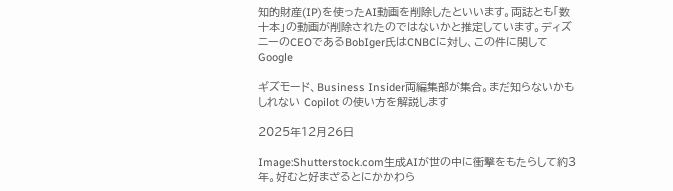知的財産(IP)を使ったAI動画を削除したといいます。両誌とも「数十本」の動画が削除されたのではないかと推定しています。ディズニーのCEOであるBobIger氏はCNBCに対し、この件に関してGoogle

ギズモード、Business Insider両編集部が集合。まだ知らないかもしれない Copilot の使い方を解説します

2025年12月26日

Image:Shutterstock.com生成AIが世の中に衝撃をもたらして約3年。好むと好まざるとにかかわら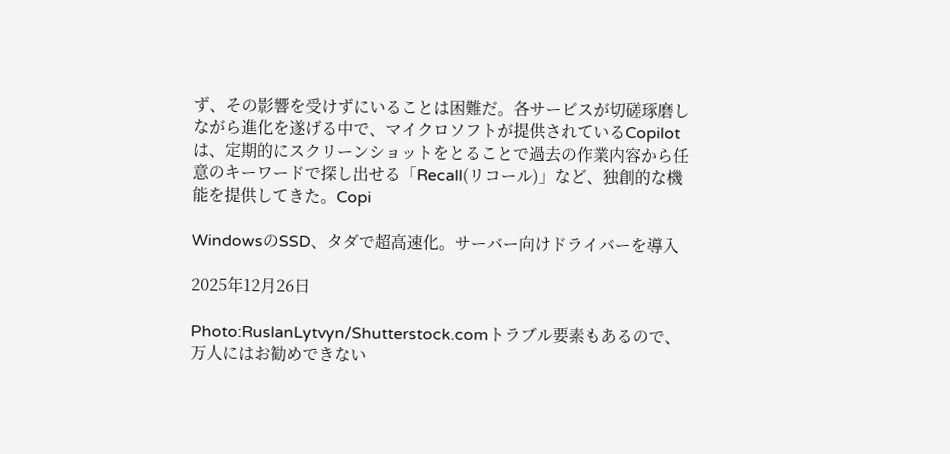ず、その影響を受けずにいることは困難だ。各サービスが切磋琢磨しながら進化を遂げる中で、マイクロソフトが提供されているCopilotは、定期的にスクリーンショットをとることで過去の作業内容から任意のキーワードで探し出せる「Recall(リコール)」など、独創的な機能を提供してきた。Copi

WindowsのSSD、タダで超高速化。サーバー向けドライバーを導入

2025年12月26日

Photo:RuslanLytvyn/Shutterstock.comトラブル要素もあるので、万人にはお勧めできない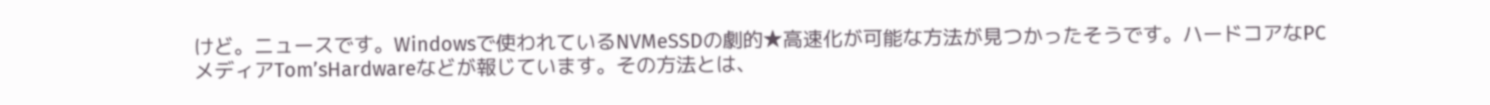けど。ニュースです。Windowsで使われているNVMeSSDの劇的★高速化が可能な方法が見つかったそうです。ハードコアなPCメディアTom’sHardwareなどが報じています。その方法とは、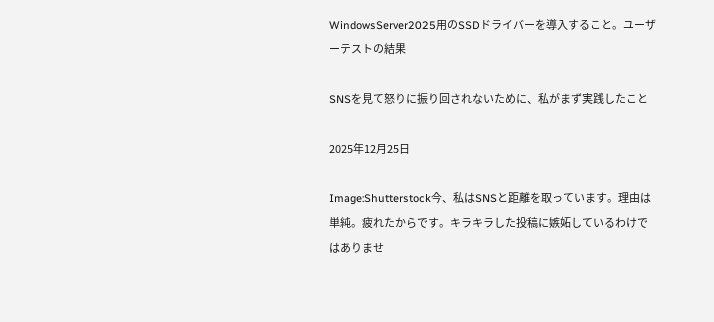WindowsServer2025用のSSDドライバーを導入すること。ユーザーテストの結果

SNSを見て怒りに振り回されないために、私がまず実践したこと

2025年12月25日

Image:Shutterstock今、私はSNSと距離を取っています。理由は単純。疲れたからです。キラキラした投稿に嫉妬しているわけではありませ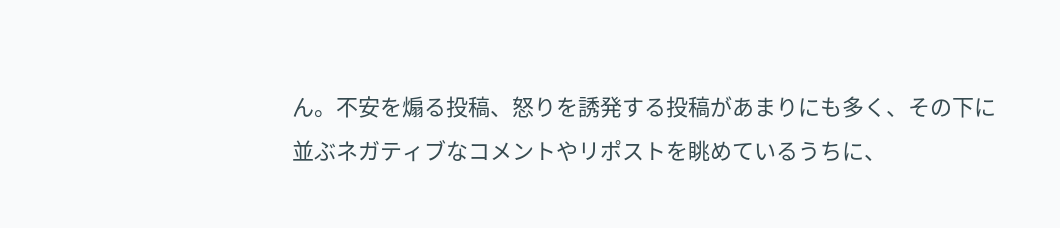ん。不安を煽る投稿、怒りを誘発する投稿があまりにも多く、その下に並ぶネガティブなコメントやリポストを眺めているうちに、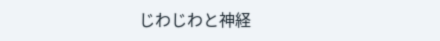じわじわと神経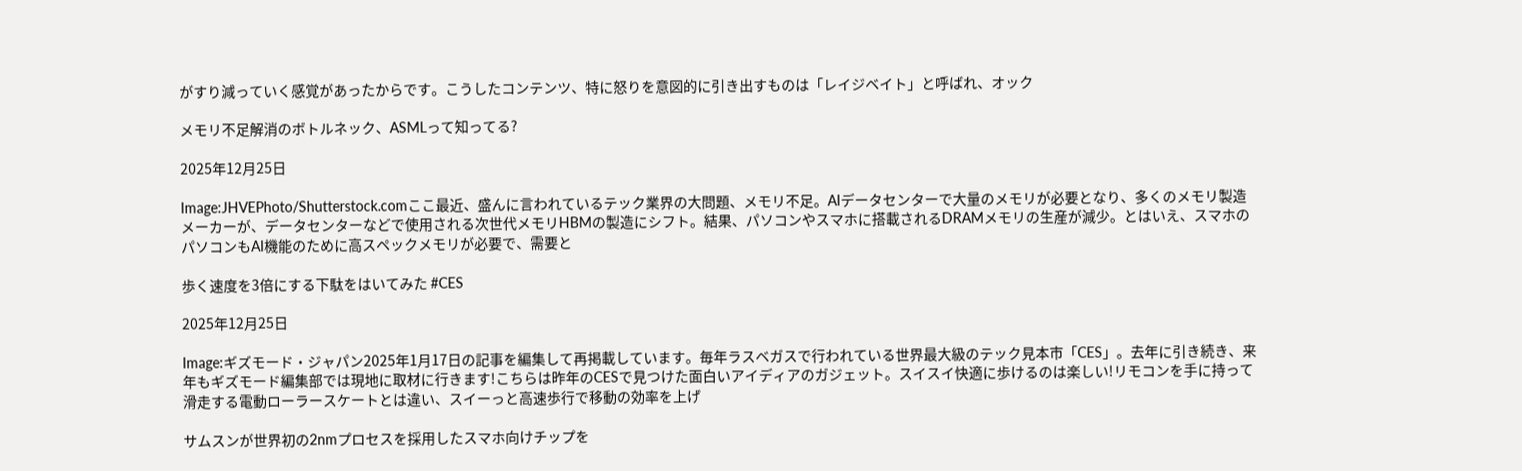がすり減っていく感覚があったからです。こうしたコンテンツ、特に怒りを意図的に引き出すものは「レイジベイト」と呼ばれ、オック

メモリ不足解消のボトルネック、ASMLって知ってる?

2025年12月25日

Image:JHVEPhoto/Shutterstock.comここ最近、盛んに言われているテック業界の大問題、メモリ不足。AIデータセンターで大量のメモリが必要となり、多くのメモリ製造メーカーが、データセンターなどで使用される次世代メモリHBMの製造にシフト。結果、パソコンやスマホに搭載されるDRAMメモリの生産が減少。とはいえ、スマホのパソコンもAI機能のために高スペックメモリが必要で、需要と

歩く速度を3倍にする下駄をはいてみた #CES

2025年12月25日

Image:ギズモード・ジャパン2025年1月17日の記事を編集して再掲載しています。毎年ラスベガスで行われている世界最大級のテック見本市「CES」。去年に引き続き、来年もギズモード編集部では現地に取材に行きます!こちらは昨年のCESで見つけた面白いアイディアのガジェット。スイスイ快適に歩けるのは楽しい!リモコンを手に持って滑走する電動ローラースケートとは違い、スイーっと高速歩行で移動の効率を上げ

サムスンが世界初の2nmプロセスを採用したスマホ向けチップを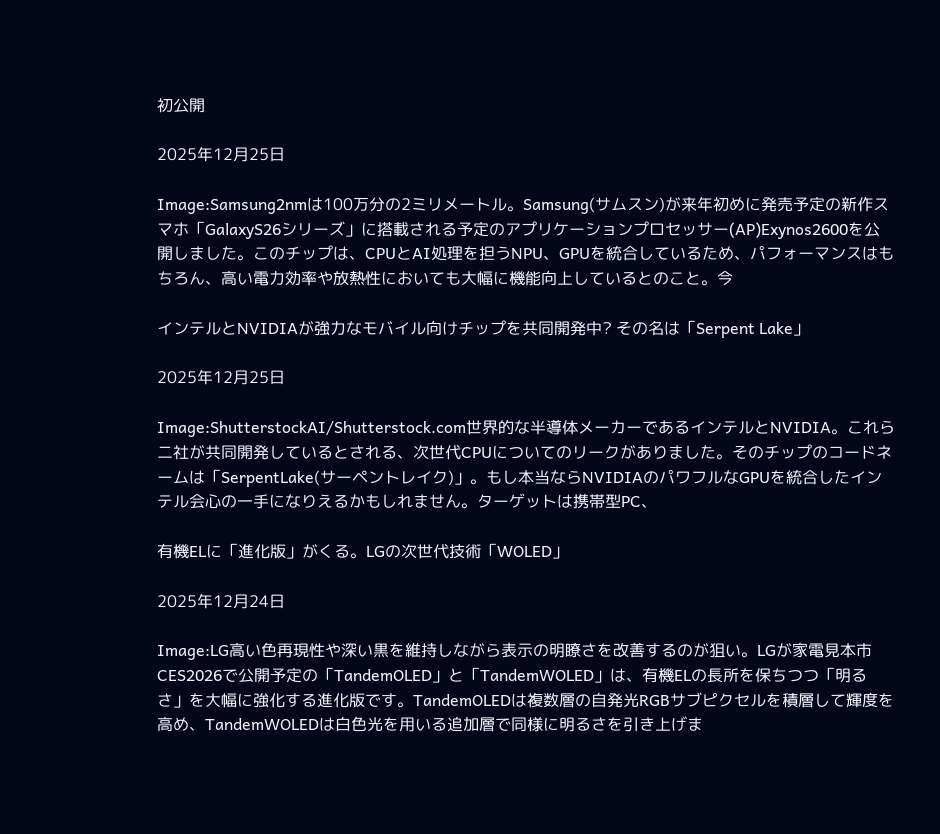初公開

2025年12月25日

Image:Samsung2nmは100万分の2ミリメートル。Samsung(サムスン)が来年初めに発売予定の新作スマホ「GalaxyS26シリーズ」に搭載される予定のアプリケーションプロセッサー(AP)Exynos2600を公開しました。このチップは、CPUとAI処理を担うNPU、GPUを統合しているため、パフォーマンスはもちろん、高い電力効率や放熱性においても大幅に機能向上しているとのこと。今

インテルとNVIDIAが強力なモバイル向けチップを共同開発中? その名は「Serpent Lake」

2025年12月25日

Image:ShutterstockAI/Shutterstock.com世界的な半導体メーカーであるインテルとNVIDIA。これら二社が共同開発しているとされる、次世代CPUについてのリークがありました。そのチップのコードネームは「SerpentLake(サーペントレイク)」。もし本当ならNVIDIAのパワフルなGPUを統合したインテル会心の一手になりえるかもしれません。ターゲットは携帯型PC、

有機ELに「進化版」がくる。LGの次世代技術「WOLED」

2025年12月24日

Image:LG高い色再現性や深い黒を維持しながら表示の明瞭さを改善するのが狙い。LGが家電見本市CES2026で公開予定の「TandemOLED」と「TandemWOLED」は、有機ELの長所を保ちつつ「明るさ」を大幅に強化する進化版です。TandemOLEDは複数層の自発光RGBサブピクセルを積層して輝度を高め、TandemWOLEDは白色光を用いる追加層で同様に明るさを引き上げま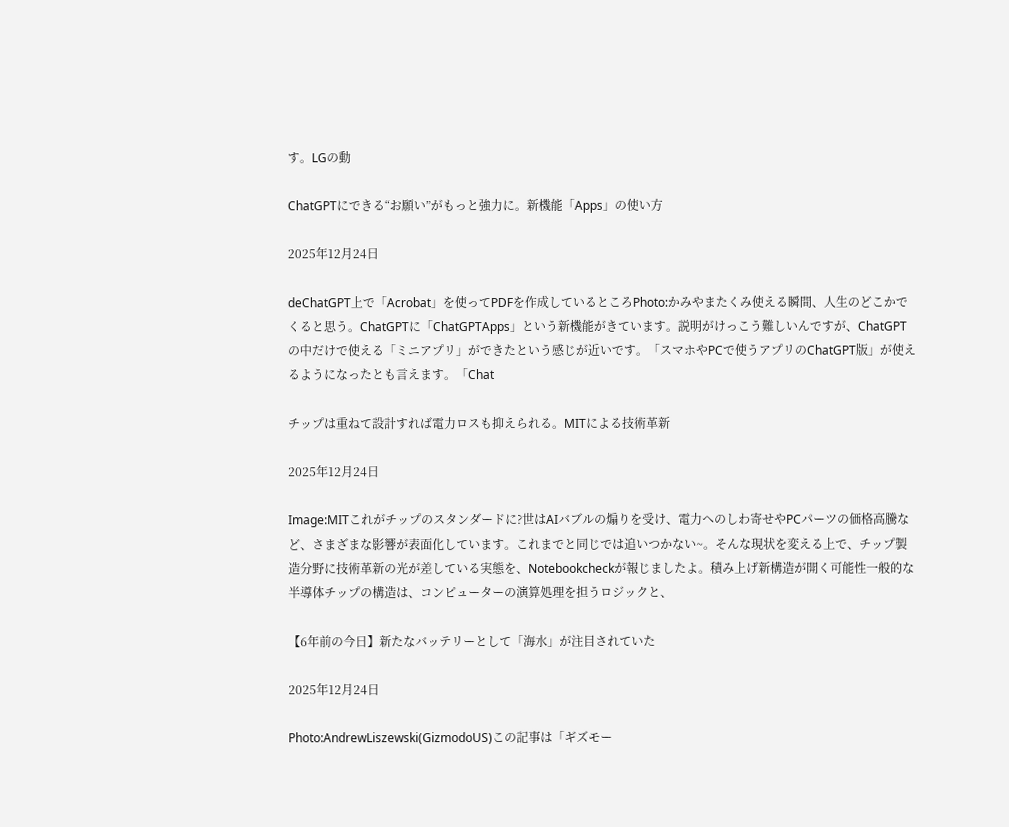す。LGの動

ChatGPTにできる“お願い”がもっと強力に。新機能「Apps」の使い方

2025年12月24日

deChatGPT上で「Acrobat」を使ってPDFを作成しているところPhoto:かみやまたくみ使える瞬間、人生のどこかでくると思う。ChatGPTに「ChatGPTApps」という新機能がきています。説明がけっこう難しいんですが、ChatGPTの中だけで使える「ミニアプリ」ができたという感じが近いです。「スマホやPCで使うアプリのChatGPT版」が使えるようになったとも言えます。「Chat

チップは重ねて設計すれば電力ロスも抑えられる。MITによる技術革新

2025年12月24日

Image:MITこれがチップのスタンダードに?世はAIバブルの煽りを受け、電力へのしわ寄せやPCパーツの価格高騰など、さまざまな影響が表面化しています。これまでと同じでは追いつかない~。そんな現状を変える上で、チップ製造分野に技術革新の光が差している実態を、Notebookcheckが報じましたよ。積み上げ新構造が開く可能性一般的な半導体チップの構造は、コンピューターの演算処理を担うロジックと、

【6年前の今日】新たなバッテリーとして「海水」が注目されていた

2025年12月24日

Photo:AndrewLiszewski(GizmodoUS)この記事は「ギズモー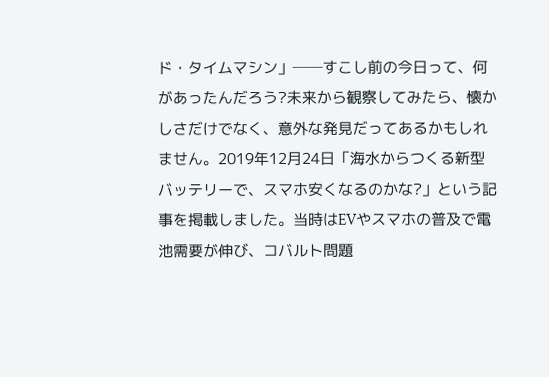ド・タイムマシン」──すこし前の今日って、何があったんだろう?未来から観察してみたら、懐かしさだけでなく、意外な発見だってあるかもしれません。2019年12月24日「海水からつくる新型バッテリーで、スマホ安くなるのかな?」という記事を掲載しました。当時はEVやスマホの普及で電池需要が伸び、コバルト問題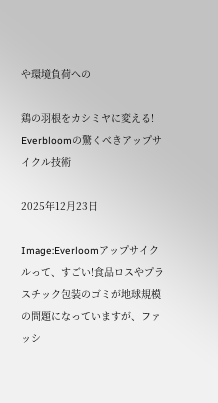や環境負荷への

鶏の羽根をカシミヤに変える! Everbloomの驚くべきアップサイクル技術

2025年12月23日

Image:Everloomアップサイクルって、すごい!食品ロスやプラスチック包装のゴミが地球規模の問題になっていますが、ファッシ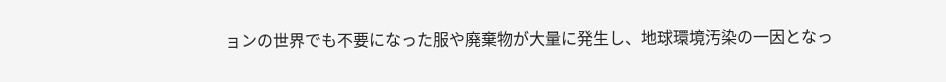ョンの世界でも不要になった服や廃棄物が大量に発生し、地球環境汚染の一因となっ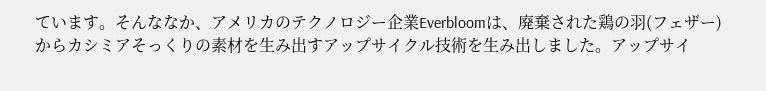ています。そんななか、アメリカのテクノロジー企業Everbloomは、廃棄された鶏の羽(フェザー)からカシミアそっくりの素材を生み出すアップサイクル技術を生み出しました。アップサイ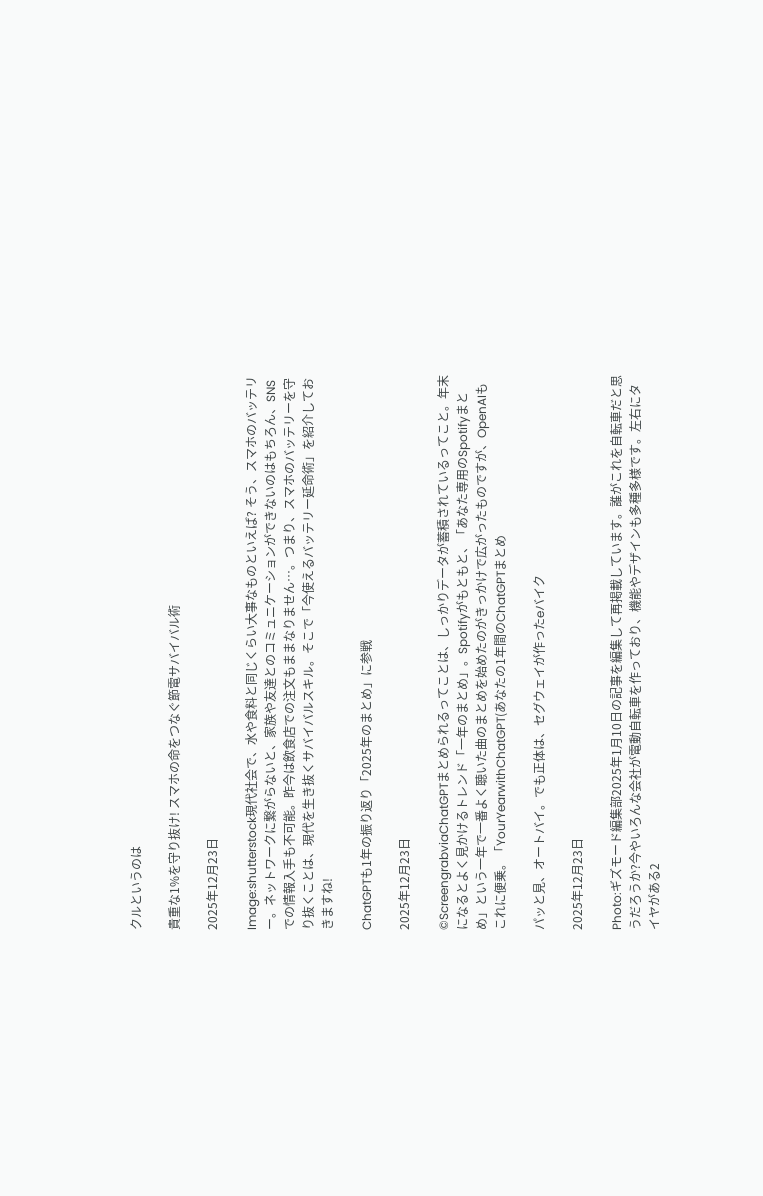クルというのは

貴重な1%を守り抜け! スマホの命をつなぐ節電サバイバル術

2025年12月23日

Image:shutterstock現代社会で、水や食料と同じくらい大事なものといえば? そう、スマホのバッテリー。ネットワークに繋がらないと、家族や友達とのコミュニケーションができないのはもちろん、SNSでの情報入手も不可能。昨今は飲食店での注文もままなりません…。つまり、スマホのバッテリーを守り抜くことは、現代を生き抜くサバイバルスキル。そこで「今使えるバッテリー延命術」を紹介しておきますね!

ChatGPTも1年の振り返り「2025年のまとめ」に参戦

2025年12月23日

©ScreengrabviaChatGPTまとめられるってことは、しっかりデータが蓄積されているってこと。年末になるとよく見かけるトレンド「一年のまとめ」。Spotifyがもともと、「あなた専用のSpotifyまとめ」という一年で一番よく聴いた曲のまとめを始めたのがきっかけで広がったものですが、OpenAIもこれに便乗。「YourYearwithChatGPT(あなたの1年間のChatGPTまとめ

パッと見、オートバイ。でも正体は、セグウェイが作ったeバイク

2025年12月23日

Photo:ギズモード編集部2025年1月10日の記事を編集して再掲載しています。誰がこれを自転車だと思うだろうか?今やいろんな会社が電動自転車を作っており、機能やデザインも多種多様です。左右にタイヤがある2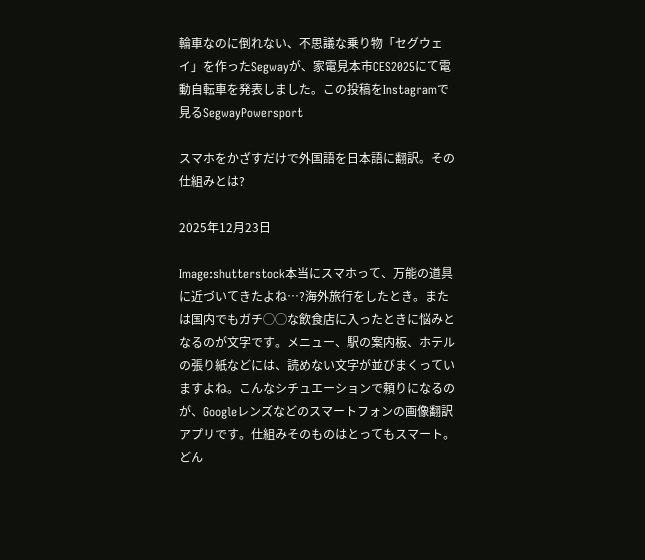輪車なのに倒れない、不思議な乗り物「セグウェイ」を作ったSegwayが、家電見本市CES2025にて電動自転車を発表しました。この投稿をInstagramで見るSegwayPowersport

スマホをかざすだけで外国語を日本語に翻訳。その仕組みとは?

2025年12月23日

Image:shutterstock本当にスマホって、万能の道具に近づいてきたよね…?海外旅行をしたとき。または国内でもガチ◯◯な飲食店に入ったときに悩みとなるのが文字です。メニュー、駅の案内板、ホテルの張り紙などには、読めない文字が並びまくっていますよね。こんなシチュエーションで頼りになるのが、Googleレンズなどのスマートフォンの画像翻訳アプリです。仕組みそのものはとってもスマート。どん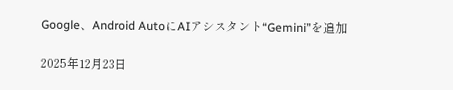Google、Android AutoにAIアシスタント“Gemini”を追加

2025年12月23日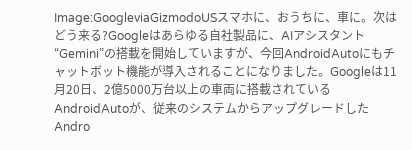Image:GoogleviaGizmodoUSスマホに、おうちに、車に。次はどう来る?Googleはあらゆる自社製品に、AIアシスタント“Gemini”の搭載を開始していますが、今回AndroidAutoにもチャットボット機能が導入されることになりました。Googleは11月20日、2億5000万台以上の車両に搭載されているAndroidAutoが、従来のシステムからアップグレードしたAndro